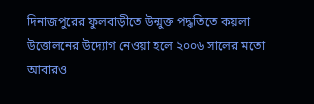দিনাজপুরের ফুলবাড়ীতে উন্মুক্ত পদ্ধতিতে কয়লা উত্তোলনের উদ্যোগ নেওয়া হলে ২০০৬ সালের মতো আবারও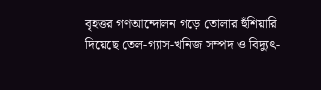বৃহত্তর গণআন্দোলন গড়ে তোলার হুঁশিয়ারি দিয়েছে তেল-গ্যাস-খনিজ সম্পদ ও বিদ্যুৎ-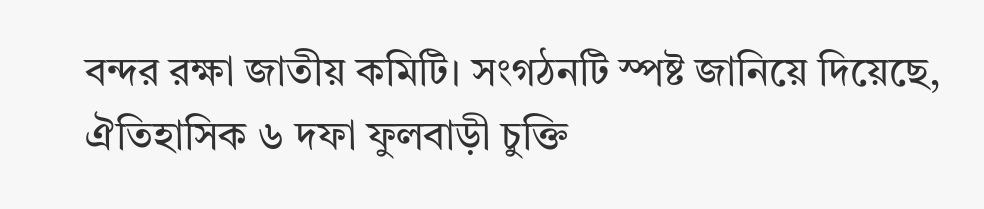বন্দর রক্ষা জাতীয় কমিটি। সংগঠনটি স্পষ্ট জানিয়ে দিয়েছে, ঐতিহাসিক ৬ দফা ফুলবাড়ী চুক্তি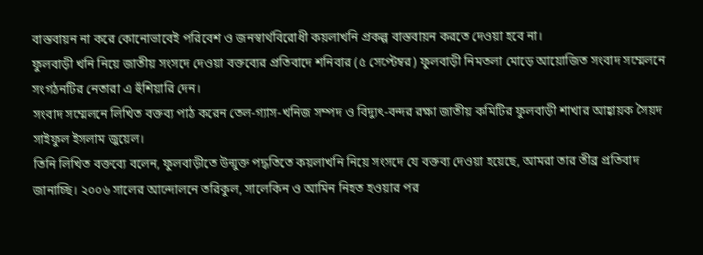বাস্তবায়ন না করে কোনোভাবেই পরিবেশ ও জনস্বার্থবিরোধী কয়লাখনি প্রকল্প বাস্তবায়ন করতে দেওয়া হবে না।
ফুলবাড়ী খনি নিয়ে জাতীয় সংসদে দেওয়া বক্তব্যের প্রতিবাদে শনিবার (৫ সেপ্টেম্বর) ফুলবাড়ী নিমতলা মোড়ে আয়োজিত সংবাদ সম্মেলনে সংগঠনটির নেতারা এ হুঁশিয়ারি দেন।
সংবাদ সম্মেলনে লিখিত বক্তব্য পাঠ করেন তেল-গ্যাস-খনিজ সম্পদ ও বিদ্যুৎ-বন্দর রক্ষা জাতীয় কমিটির ফুলবাড়ী শাখার আহ্বায়ক সৈয়দ সাইফুল ইসলাম জুয়েল।
তিনি লিখিত বক্তব্যে বলেন, ফুলবাড়ীতে উন্মুক্ত পদ্ধতিতে কয়লাখনি নিয়ে সংসদে যে বক্তব্য দেওয়া হয়েছে, আমরা তার তীব্র প্রতিবাদ জানাচ্ছি। ২০০৬ সালের আন্দোলনে তরিকুল, সালেকিন ও আমিন নিহত হওয়ার পর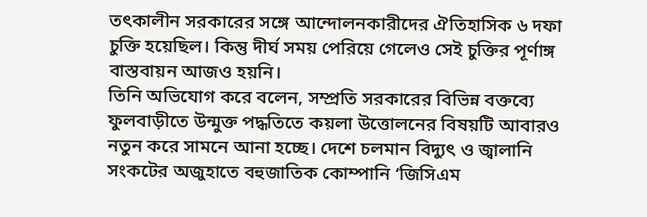তৎকালীন সরকারের সঙ্গে আন্দোলনকারীদের ঐতিহাসিক ৬ দফা চুক্তি হয়েছিল। কিন্তু দীর্ঘ সময় পেরিয়ে গেলেও সেই চুক্তির পূর্ণাঙ্গ বাস্তবায়ন আজও হয়নি।
তিনি অভিযোগ করে বলেন, সম্প্রতি সরকারের বিভিন্ন বক্তব্যে ফুলবাড়ীতে উন্মুক্ত পদ্ধতিতে কয়লা উত্তোলনের বিষয়টি আবারও নতুন করে সামনে আনা হচ্ছে। দেশে চলমান বিদ্যুৎ ও জ্বালানি সংকটের অজুহাতে বহুজাতিক কোম্পানি ‘জিসিএম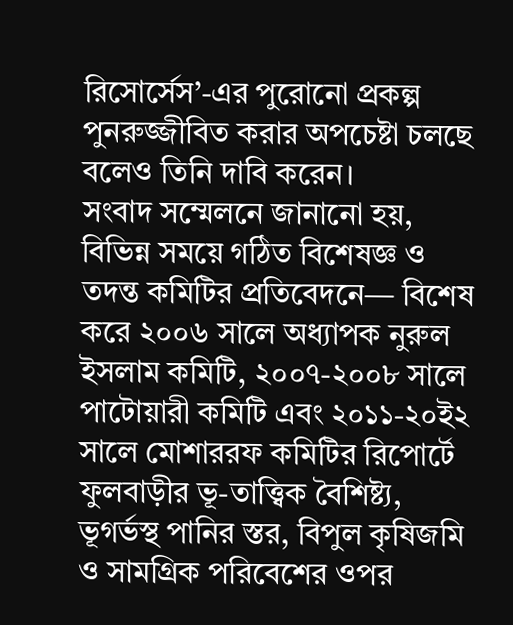রিসোর্সেস’-এর পুরোনো প্রকল্প পুনরুজ্জীবিত করার অপচেষ্টা চলছে বলেও তিনি দাবি করেন।
সংবাদ সম্মেলনে জানানো হয়, বিভিন্ন সময়ে গঠিত বিশেষজ্ঞ ও তদন্ত কমিটির প্রতিবেদনে— বিশেষ করে ২০০৬ সালে অধ্যাপক নুরুল ইসলাম কমিটি, ২০০৭-২০০৮ সালে পাটোয়ারী কমিটি এবং ২০১১-২০ই২ সালে মোশাররফ কমিটির রিপোর্টে ফুলবাড়ীর ভূ-তাত্ত্বিক বৈশিষ্ট্য, ভূগর্ভস্থ পানির স্তর, বিপুল কৃষিজমি ও সামগ্রিক পরিবেশের ওপর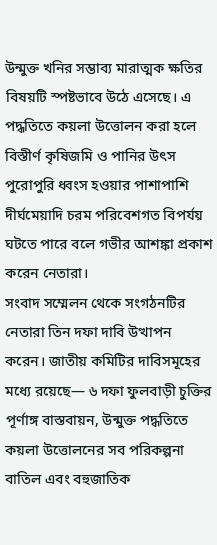উন্মুক্ত খনির সম্ভাব্য মারাত্মক ক্ষতির বিষয়টি স্পষ্টভাবে উঠে এসেছে। এ পদ্ধতিতে কয়লা উত্তোলন করা হলে বিস্তীর্ণ কৃষিজমি ও পানির উৎস পুরোপুরি ধ্বংস হওয়ার পাশাপাশি দীর্ঘমেয়াদি চরম পরিবেশগত বিপর্যয় ঘটতে পারে বলে গভীর আশঙ্কা প্রকাশ করেন নেতারা।
সংবাদ সম্মেলন থেকে সংগঠনটির নেতারা তিন দফা দাবি উত্থাপন করেন। জাতীয় কমিটির দাবিসমূহের মধ্যে রয়েছে— ৬ দফা ফুলবাড়ী চুক্তির পূর্ণাঙ্গ বাস্তবায়ন, উন্মুক্ত পদ্ধতিতে কয়লা উত্তোলনের সব পরিকল্পনা বাতিল এবং বহুজাতিক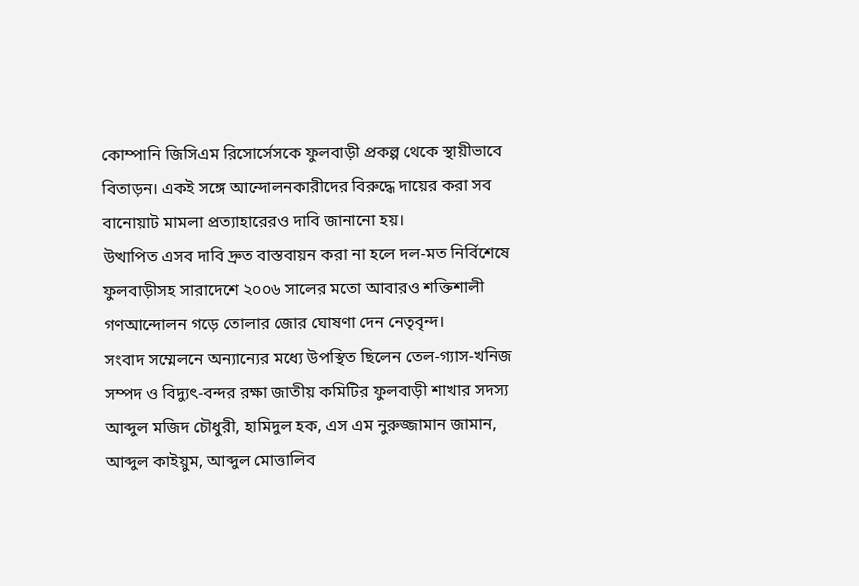কোম্পানি জিসিএম রিসোর্সেসকে ফুলবাড়ী প্রকল্প থেকে স্থায়ীভাবে বিতাড়ন। একই সঙ্গে আন্দোলনকারীদের বিরুদ্ধে দায়ের করা সব বানোয়াট মামলা প্রত্যাহারেরও দাবি জানানো হয়।
উত্থাপিত এসব দাবি দ্রুত বাস্তবায়ন করা না হলে দল-মত নির্বিশেষে ফুলবাড়ীসহ সারাদেশে ২০০৬ সালের মতো আবারও শক্তিশালী গণআন্দোলন গড়ে তোলার জোর ঘোষণা দেন নেতৃবৃন্দ।
সংবাদ সম্মেলনে অন্যান্যের মধ্যে উপস্থিত ছিলেন তেল-গ্যাস-খনিজ সম্পদ ও বিদ্যুৎ-বন্দর রক্ষা জাতীয় কমিটির ফুলবাড়ী শাখার সদস্য আব্দুল মজিদ চৌধুরী, হামিদুল হক, এস এম নুরুজ্জামান জামান, আব্দুল কাইয়ুম, আব্দুল মোত্তালিব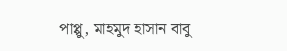পাপ্পু, মাহমুদ হাসান বাবু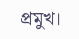প্রমুখ।